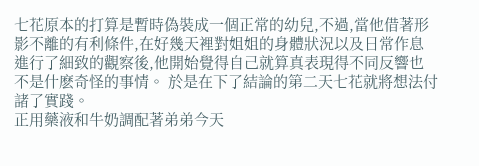七花原本的打算是暫時偽裝成一個正常的幼兒,不過,當他借著形影不離的有利條件,在好幾天裡對姐姐的身體狀況以及日常作息進行了細致的觀察後,他開始覺得自己就算真表現得不同反響也不是什麽奇怪的事情。 於是在下了結論的第二天七花就將想法付諸了實踐。
正用藥液和牛奶調配著弟弟今天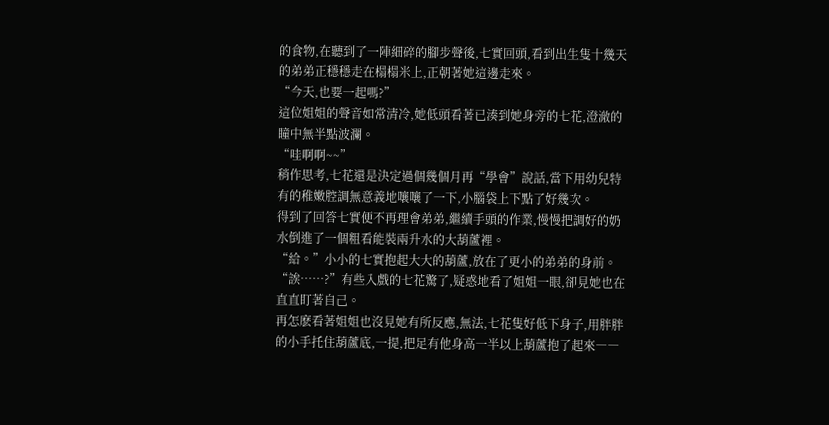的食物,在聽到了一陣細碎的腳步聲後,七實回頭,看到出生隻十幾天的弟弟正穩穩走在榻榻米上,正朝著她這邊走來。
“今天,也要一起嗎?”
這位姐姐的聲音如常清冷,她低頭看著已湊到她身旁的七花,澄澈的瞳中無半點波瀾。
“哇啊啊~~”
稍作思考,七花還是決定過個幾個月再“學會”說話,當下用幼兒特有的稚嫩腔調無意義地嚷嚷了一下,小腦袋上下點了好幾次。
得到了回答七實便不再理會弟弟,繼續手頭的作業,慢慢把調好的奶水倒進了一個粗看能裝兩升水的大葫蘆裡。
“給。”小小的七實抱起大大的葫蘆,放在了更小的弟弟的身前。
“誒……?”有些入戲的七花驚了,疑惑地看了姐姐一眼,卻見她也在直直盯著自己。
再怎麽看著姐姐也沒見她有所反應,無法,七花隻好低下身子,用胖胖的小手托住葫蘆底,一提,把足有他身高一半以上葫蘆抱了起來――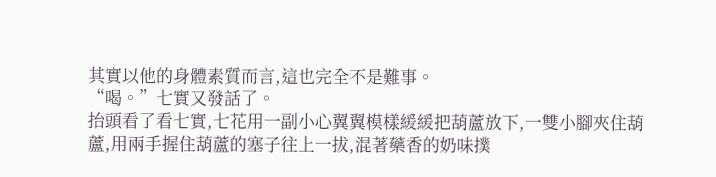其實以他的身體素質而言,這也完全不是難事。
“喝。”七實又發話了。
抬頭看了看七實,七花用一副小心翼翼模樣緩緩把葫蘆放下,一雙小腳夾住葫蘆,用兩手握住葫蘆的塞子往上一拔,混著藥香的奶味撲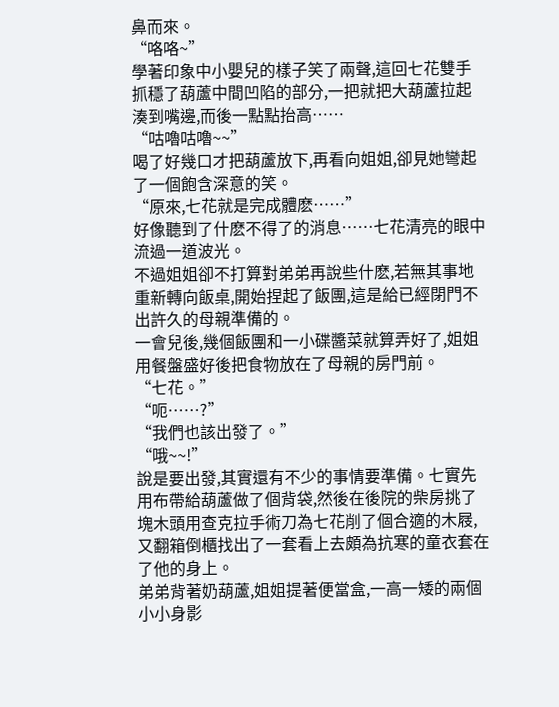鼻而來。
“咯咯~”
學著印象中小嬰兒的樣子笑了兩聲,這回七花雙手抓穩了葫蘆中間凹陷的部分,一把就把大葫蘆拉起湊到嘴邊,而後一點點抬高……
“咕嚕咕嚕~~”
喝了好幾口才把葫蘆放下,再看向姐姐,卻見她彎起了一個飽含深意的笑。
“原來,七花就是完成體麽……”
好像聽到了什麽不得了的消息……七花清亮的眼中流過一道波光。
不過姐姐卻不打算對弟弟再說些什麽,若無其事地重新轉向飯桌,開始捏起了飯團,這是給已經閉門不出許久的母親準備的。
一會兒後,幾個飯團和一小碟醬菜就算弄好了,姐姐用餐盤盛好後把食物放在了母親的房門前。
“七花。”
“呃……?”
“我們也該出發了。”
“哦~~!”
說是要出發,其實還有不少的事情要準備。七實先用布帶給葫蘆做了個背袋,然後在後院的柴房挑了塊木頭用查克拉手術刀為七花削了個合適的木屐,又翻箱倒櫃找出了一套看上去頗為抗寒的童衣套在了他的身上。
弟弟背著奶葫蘆,姐姐提著便當盒,一高一矮的兩個小小身影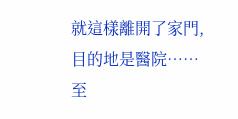就這樣離開了家門,目的地是醫院……
至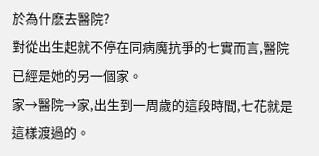於為什麽去醫院?
對從出生起就不停在同病魔抗爭的七實而言,醫院已經是她的另一個家。
家→醫院→家,出生到一周歲的這段時間,七花就是這樣渡過的。